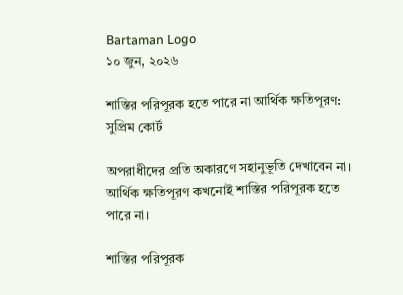Bartaman Logo
১০ জুন, ২০২৬

শাস্তির পরিপূরক হতে পারে না আর্থিক ক্ষতিপূরণ: সুপ্রিম কোর্ট

অপরাধীদের প্রতি অকারণে সহানুভূতি দেখাবেন না। আর্থিক ক্ষতিপূরণ কখনোই শাস্তির পরিপূরক হতে পারে না।

শাস্তির পরিপূরক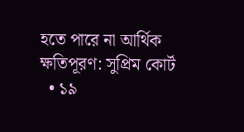হতে পারে না আর্থিক ক্ষতিপূরণ: সুপ্রিম কোর্ট
  • ১৯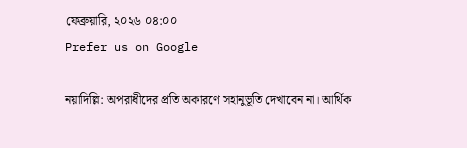ফেব্রুয়ারি, ২০২৬ ০৪:০০
Prefer us on Google

নয়াদিল্লি: অপরাধীদের প্রতি অকারণে সহানুভূতি দেখাবেন না। আর্থিক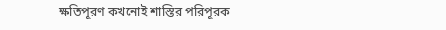ক্ষতিপূরণ কখনোই শাস্তির পরিপূরক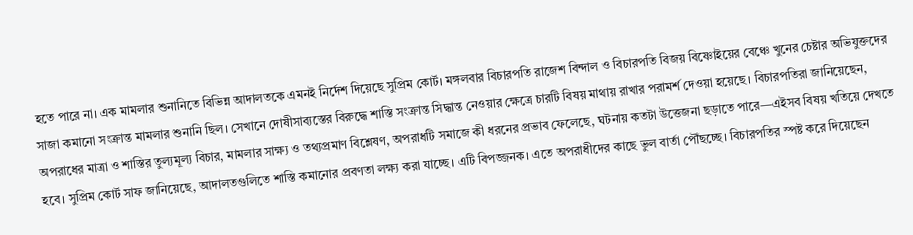হতে পারে না। এক মামলার শুনানিতে বিভিন্ন আদালতকে এমনই নির্দেশ দিয়েছে সুপ্রিম কোর্ট। মঙ্গলবার বিচারপতি রাজেশ বিন্দাল ও বিচারপতি বিজয় বিষ্ণোইয়ের বেঞ্চে খুনের চেষ্টার অভিযুক্তদের সাজা কমানো সংক্রান্ত মামলার শুনানি ছিল। সেখানে দোষীসাব্যস্তের বিরুদ্ধে শাস্তি সংক্রান্ত সিদ্ধান্ত নেওয়ার ক্ষেত্রে চারটি বিষয় মাথায় রাখার পরামর্শ দেওয়া হয়েছে। বিচারপতিরা জানিয়েছেন, অপরাধের মাত্রা ও শাস্তির তুল্যমূল্য বিচার, মামলার সাক্ষ্য ও তথ্যপ্রমাণ বিশ্লেষণ, অপরাধটি সমাজে কী ধরনের প্রভাব ফেলেছে, ঘটনায় কতটা উত্তেজনা ছড়াতে পারে—এইসব বিষয় খতিয়ে দেখতে হবে। সুপ্রিম কোর্ট সাফ জানিয়েছে, আদালতগুলিতে শাস্তি কমানোর প্রবণতা লক্ষ্য করা যাচ্ছে। এটি বিপজ্জনক। এতে অপরাধীদের কাছে ভুল বার্তা পৌঁছচ্ছে। বিচারপতির স্পষ্ট করে দিয়েছেন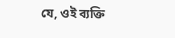যে, ওই ব্যক্তি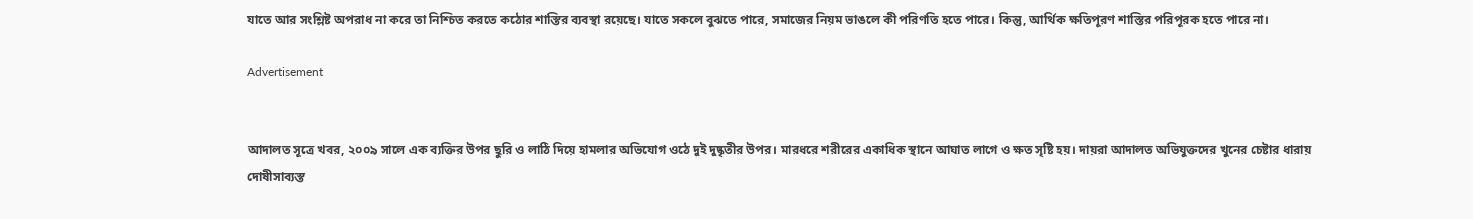যাতে আর সংশ্লিষ্ট অপরাধ না করে তা নিশ্চিত করতে কঠোর শাস্তির ব্যবস্থা রয়েছে। যাতে সকলে বুঝতে পারে, সমাজের নিয়ম ভাঙলে কী পরিণতি হতে পারে। কিন্তু, আর্থিক ক্ষতিপূরণ শাস্তির পরিপূরক হতে পারে না।

Advertisement


আদালত সূত্রে খবর, ২০০৯ সালে এক ব্যক্তির উপর ছুরি ও লাঠি দিয়ে হামলার অভিযোগ ওঠে দুই দুষ্কৃতীর উপর। মারধরে শরীরের একাধিক স্থানে আঘাত লাগে ও ক্ষত সৃষ্টি হয়। দায়রা আদালত অভিযুক্তদের খুনের চেষ্টার ধারায় দোষীসাব্যস্ত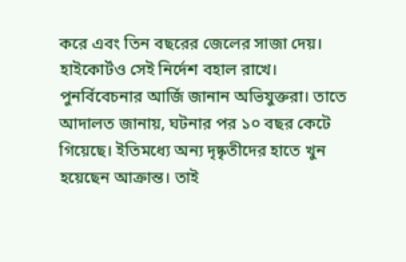করে এবং তিন বছরের জেলের সাজা দেয়। হাইকোর্টও সেই নির্দেশ বহাল রাখে। পুনর্বিবেচনার আর্জি জানান অভিযুক্তরা। তাতে আদালত জানায়, ঘটনার পর ১০ বছর কেটে গিয়েছে। ইতিমধ্যে অন্য দৃষ্কৃতীদের হাতে খুন হয়েছেন আক্রান্ত। তাই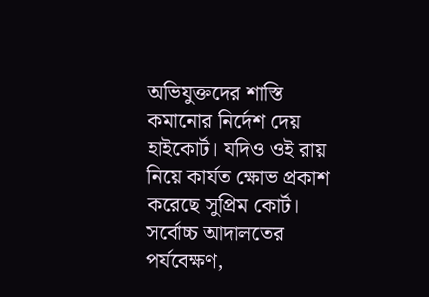অভিযুক্তদের শাস্তি কমানোর নির্দেশ দেয় হাইকোর্ট। যদিও ওই রায় নিয়ে কার্যত ক্ষোভ প্রকাশ করেছে সুপ্রিম কোর্ট। সর্বোচ্চ আদালতের পর্যবেক্ষণ,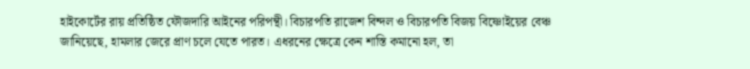হাইকোর্টের রায় প্রতিষ্ঠিত ফৌজদারি আইনের পরিপন্থী। বিচারপতি রাজেশ বিন্দল ও বিচারপতি বিজয় বিষ্ণোইয়ের বেঞ্চ জানিয়েছে, হামলার জেরে প্রাণ চলে যেতে পারত। এধরনের ক্ষেত্রে কেন শাস্তি কমানো হল, তা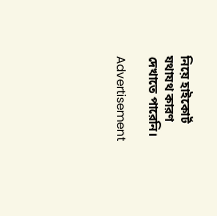নিয়ে হাইকোর্ট যথাযথ কারণ দেখাতে পারেনি।

Advertisement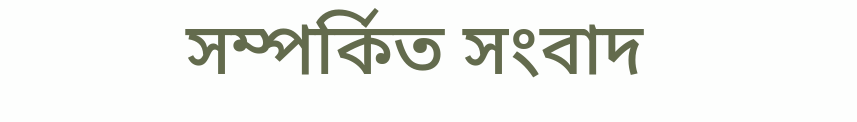সম্পর্কিত সংবাদ